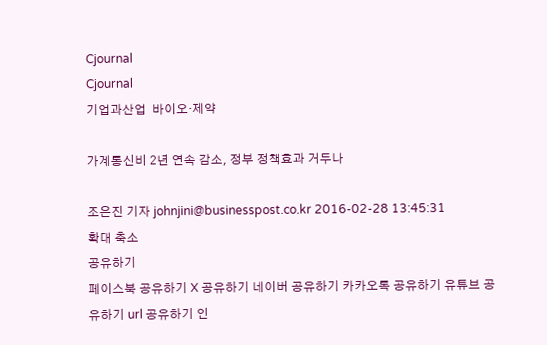Cjournal
Cjournal
기업과산업  바이오·제약

가계통신비 2년 연속 감소, 정부 정책효과 거두나

조은진 기자 johnjini@businesspost.co.kr 2016-02-28 13:45:31
확대 축소
공유하기
페이스북 공유하기 X 공유하기 네이버 공유하기 카카오톡 공유하기 유튜브 공유하기 url 공유하기 인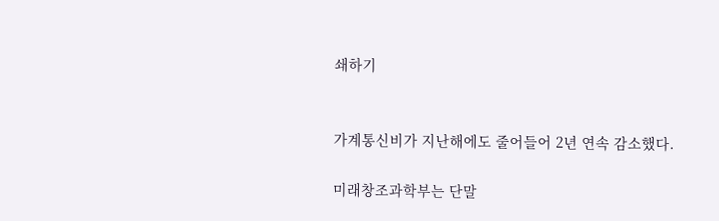쇄하기


가계통신비가 지난해에도 줄어들어 2년 연속 감소했다.

미래창조과학부는 단말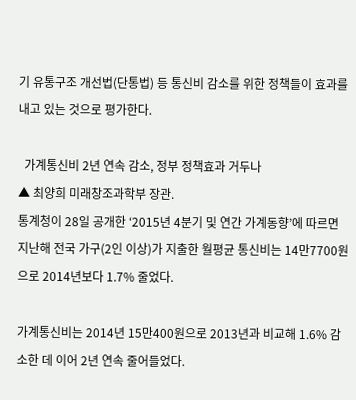기 유통구조 개선법(단통법) 등 통신비 감소를 위한 정책들이 효과를 내고 있는 것으로 평가한다.

  가계통신비 2년 연속 감소, 정부 정책효과 거두나
▲ 최양희 미래창조과학부 장관.
통계청이 28일 공개한 ‘2015년 4분기 및 연간 가계동향’에 따르면 지난해 전국 가구(2인 이상)가 지출한 월평균 통신비는 14만7700원으로 2014년보다 1.7% 줄었다.

가계통신비는 2014년 15만400원으로 2013년과 비교해 1.6% 감소한 데 이어 2년 연속 줄어들었다.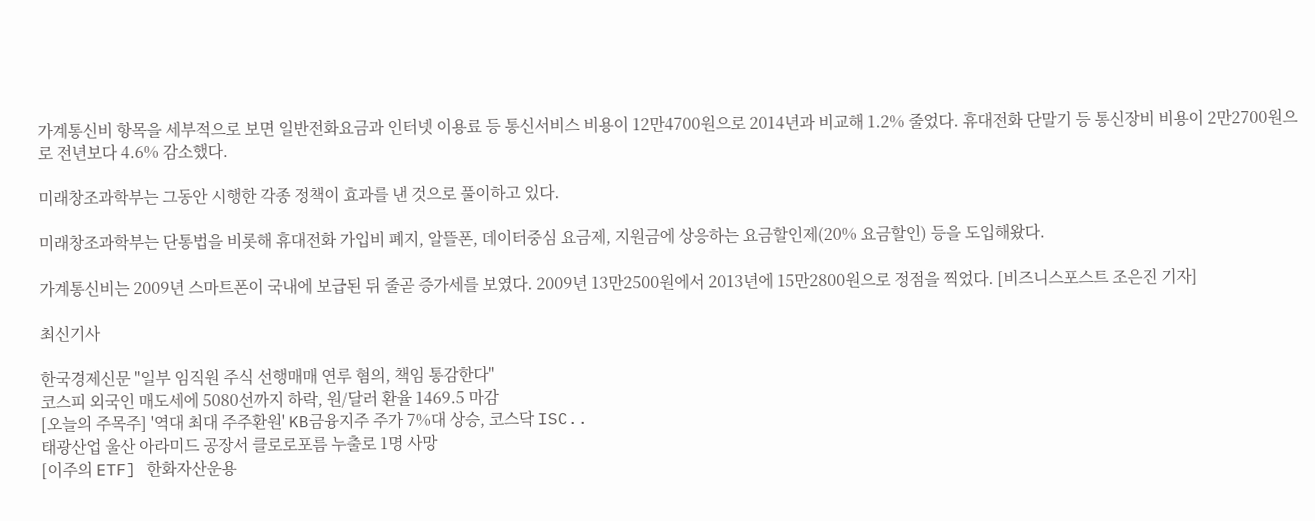가계통신비 항목을 세부적으로 보면 일반전화요금과 인터넷 이용료 등 통신서비스 비용이 12만4700원으로 2014년과 비교해 1.2% 줄었다. 휴대전화 단말기 등 통신장비 비용이 2만2700원으로 전년보다 4.6% 감소했다.

미래창조과학부는 그동안 시행한 각종 정책이 효과를 낸 것으로 풀이하고 있다.

미래창조과학부는 단통법을 비롯해 휴대전화 가입비 폐지, 알뜰폰, 데이터중심 요금제, 지원금에 상응하는 요금할인제(20% 요금할인) 등을 도입해왔다.

가계통신비는 2009년 스마트폰이 국내에 보급된 뒤 줄곧 증가세를 보였다. 2009년 13만2500원에서 2013년에 15만2800원으로 정점을 찍었다. [비즈니스포스트 조은진 기자]

최신기사

한국경제신문 "일부 임직원 주식 선행매매 연루 혐의, 책임 통감한다"
코스피 외국인 매도세에 5080선까지 하락, 원/달러 환율 1469.5 마감
[오늘의 주목주] '역대 최대 주주환원' KB금융지주 주가 7%대 상승, 코스닥 ISC..
태광산업 울산 아라미드 공장서 클로로포름 누출로 1명 사망
[이주의 ETF] 한화자산운용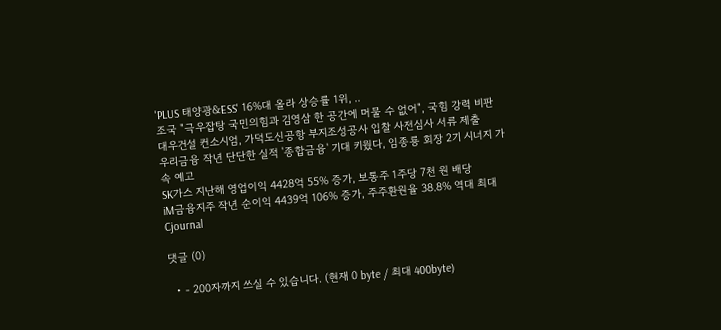'PLUS 태양광&ESS' 16%대 올라 상승률 1위, ..
조국 "극우잡탕 국민의힘과 김영삼 한 공간에 머물 수 없어", 국힘 강력 비판
대우건설 컨소시엄, 가덕도신공항 부지조성공사 입찰 사전심사 서류 제출
우리금융 작년 단단한 실적 '종합금융' 기대 키웠다, 임종룡 회장 2기 시너지 가속 예고
SK가스 지난해 영업이익 4428억 55% 증가, 보통주 1주당 7천 원 배당
iM금융지주 작년 순이익 4439억 106% 증가, 주주환원율 38.8% 역대 최대
Cjournal

댓글 (0)

  • - 200자까지 쓰실 수 있습니다. (현재 0 byte / 최대 400byte)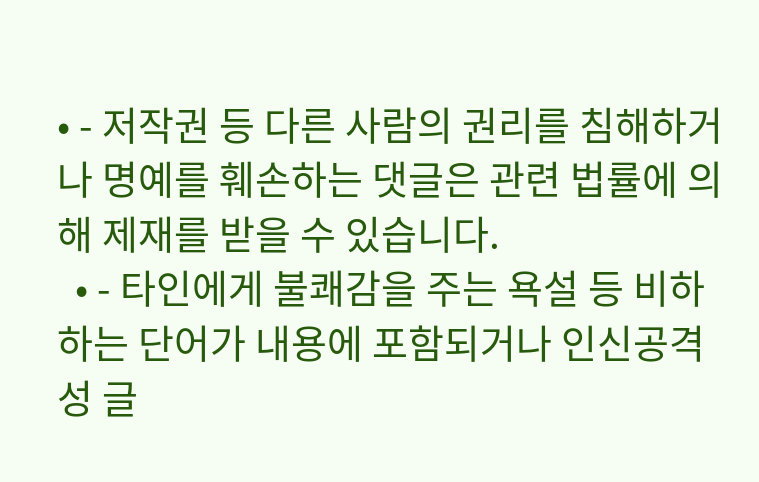• - 저작권 등 다른 사람의 권리를 침해하거나 명예를 훼손하는 댓글은 관련 법률에 의해 제재를 받을 수 있습니다.
  • - 타인에게 불쾌감을 주는 욕설 등 비하하는 단어가 내용에 포함되거나 인신공격성 글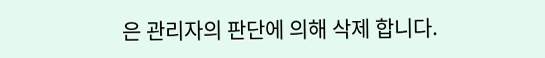은 관리자의 판단에 의해 삭제 합니다.